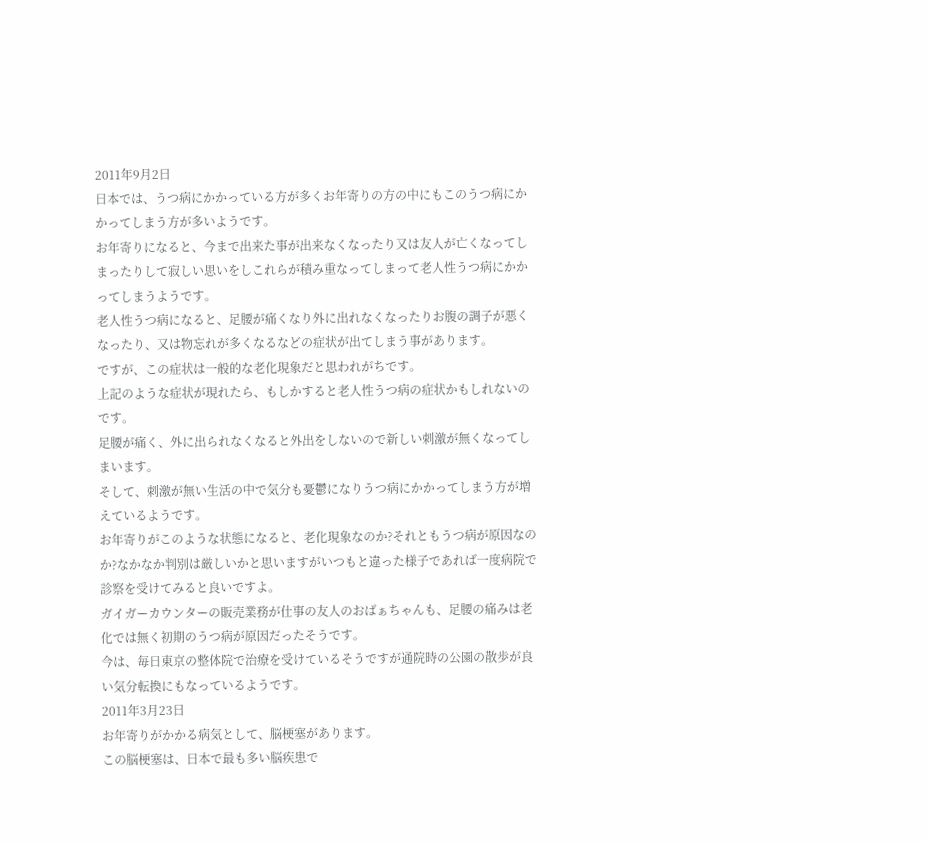2011年9月2日
日本では、うつ病にかかっている方が多くお年寄りの方の中にもこのうつ病にかかってしまう方が多いようです。
お年寄りになると、今まで出来た事が出来なくなったり又は友人が亡くなってしまったりして寂しい思いをしこれらが積み重なってしまって老人性うつ病にかかってしまうようです。
老人性うつ病になると、足腰が痛くなり外に出れなくなったりお腹の調子が悪くなったり、又は物忘れが多くなるなどの症状が出てしまう事があります。
ですが、この症状は一般的な老化現象だと思われがちです。
上記のような症状が現れたら、もしかすると老人性うつ病の症状かもしれないのです。
足腰が痛く、外に出られなくなると外出をしないので新しい刺激が無くなってしまいます。
そして、刺激が無い生活の中で気分も憂鬱になりうつ病にかかってしまう方が増えているようです。
お年寄りがこのような状態になると、老化現象なのか?それともうつ病が原因なのか?なかなか判別は厳しいかと思いますがいつもと違った様子であれば一度病院で診察を受けてみると良いですよ。
ガイガーカウンターの販売業務が仕事の友人のおばぁちゃんも、足腰の痛みは老化では無く初期のうつ病が原因だったそうです。
今は、毎日東京の整体院で治療を受けているそうですが通院時の公園の散歩が良い気分転換にもなっているようです。
2011年3月23日
お年寄りがかかる病気として、脳梗塞があります。
この脳梗塞は、日本で最も多い脳疾患で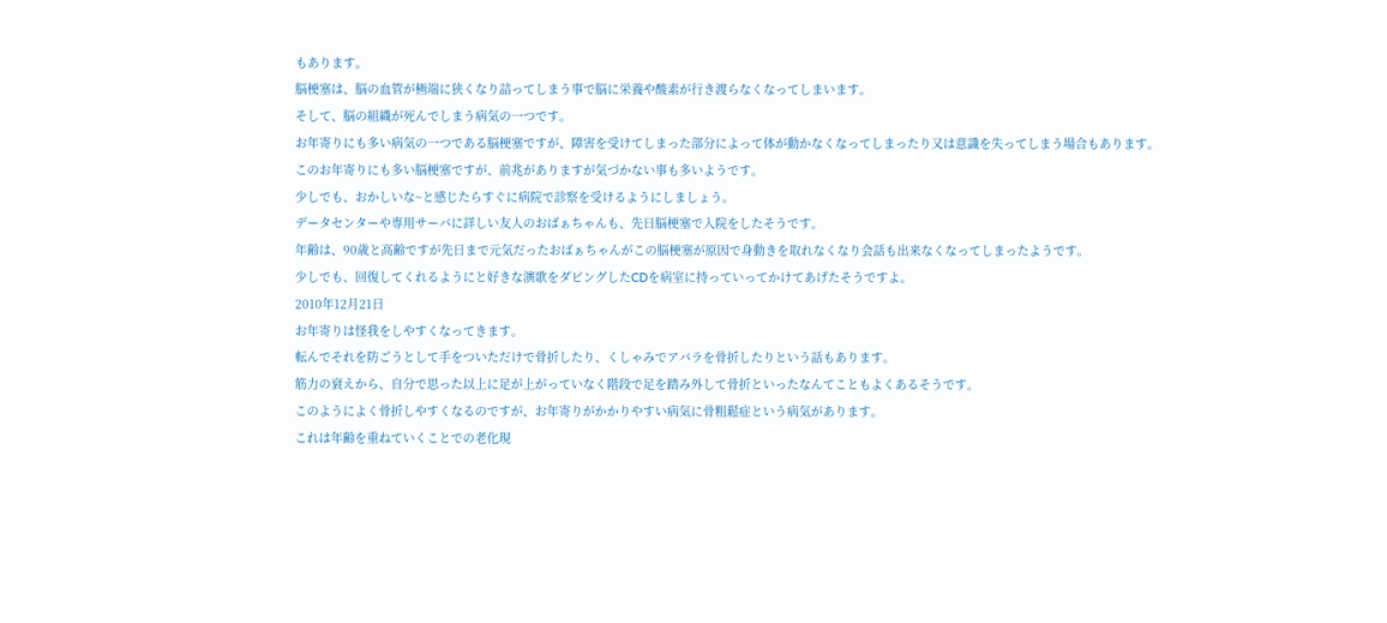もあります。
脳梗塞は、脳の血管が極端に狭くなり詰ってしまう事で脳に栄養や酸素が行き渡らなくなってしまいます。
そして、脳の組織が死んでしまう病気の一つです。
お年寄りにも多い病気の一つである脳梗塞ですが、障害を受けてしまった部分によって体が動かなくなってしまったり又は意識を失ってしまう場合もあります。
このお年寄りにも多い脳梗塞ですが、前兆がありますが気づかない事も多いようです。
少しでも、おかしいな~と感じたらすぐに病院で診察を受けるようにしましょう。
データセンターや専用サーバに詳しい友人のおばぁちゃんも、先日脳梗塞で入院をしたそうです。
年齢は、90歳と高齢ですが先日まで元気だったおばぁちゃんがこの脳梗塞が原因で身動きを取れなくなり会話も出来なくなってしまったようです。
少しでも、回復してくれるようにと好きな演歌をダビングしたCDを病室に持っていってかけてあげたそうですよ。
2010年12月21日
お年寄りは怪我をしやすくなってきます。
転んでそれを防ごうとして手をついただけで骨折したり、くしゃみでアバラを骨折したりという話もあります。
筋力の衰えから、自分で思った以上に足が上がっていなく階段で足を踏み外して骨折といったなんてこともよくあるそうです。
このようによく骨折しやすくなるのですが、お年寄りがかかりやすい病気に骨粗鬆症という病気があります。
これは年齢を重ねていくことでの老化現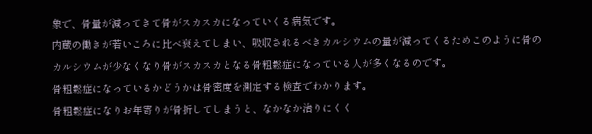象で、骨量が減ってきて骨がスカスカになっていくる病気です。
内蔵の働きが若いころに比べ衰えてしまい、吸収されるべきカルシウムの量が減ってくるためこのように骨のカルシウムが少なくなり骨がスカスカとなる骨粗鬆症になっている人が多くなるのです。
骨粗鬆症になっているかどうかは骨密度を測定する検査でわかります。
骨粗鬆症になりお年寄りが骨折してしまうと、なかなか治りにくく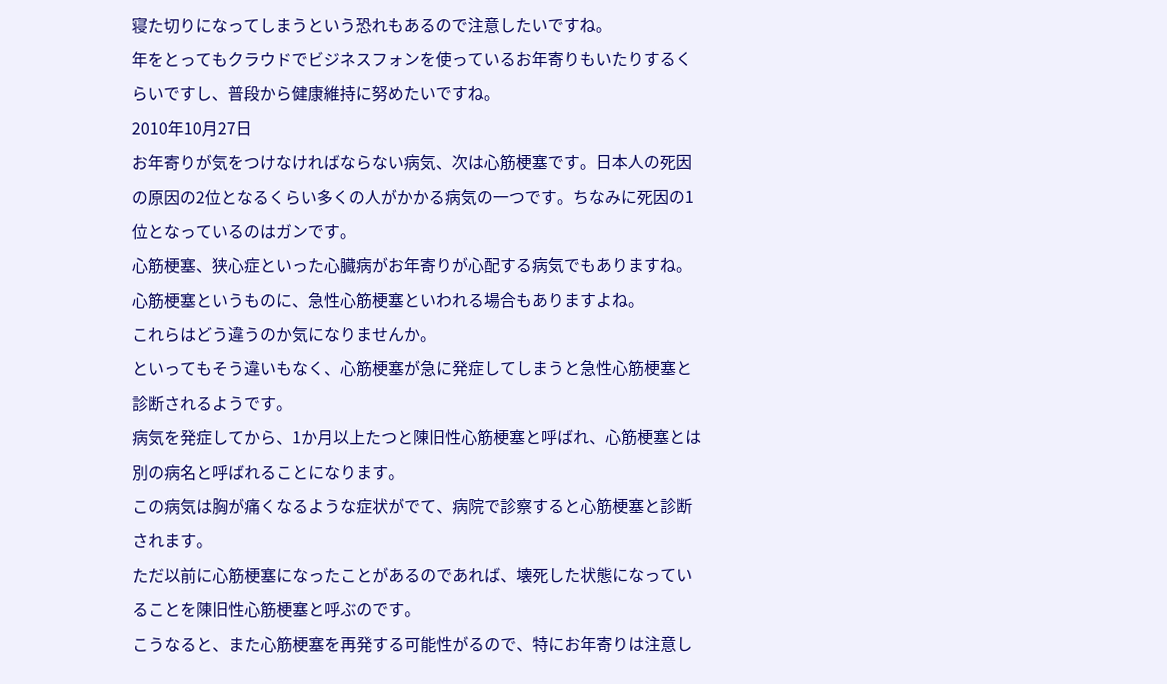寝た切りになってしまうという恐れもあるので注意したいですね。
年をとってもクラウドでビジネスフォンを使っているお年寄りもいたりするくらいですし、普段から健康維持に努めたいですね。
2010年10月27日
お年寄りが気をつけなければならない病気、次は心筋梗塞です。日本人の死因の原因の2位となるくらい多くの人がかかる病気の一つです。ちなみに死因の1位となっているのはガンです。
心筋梗塞、狭心症といった心臓病がお年寄りが心配する病気でもありますね。
心筋梗塞というものに、急性心筋梗塞といわれる場合もありますよね。
これらはどう違うのか気になりませんか。
といってもそう違いもなく、心筋梗塞が急に発症してしまうと急性心筋梗塞と診断されるようです。
病気を発症してから、1か月以上たつと陳旧性心筋梗塞と呼ばれ、心筋梗塞とは別の病名と呼ばれることになります。
この病気は胸が痛くなるような症状がでて、病院で診察すると心筋梗塞と診断されます。
ただ以前に心筋梗塞になったことがあるのであれば、壊死した状態になっていることを陳旧性心筋梗塞と呼ぶのです。
こうなると、また心筋梗塞を再発する可能性がるので、特にお年寄りは注意し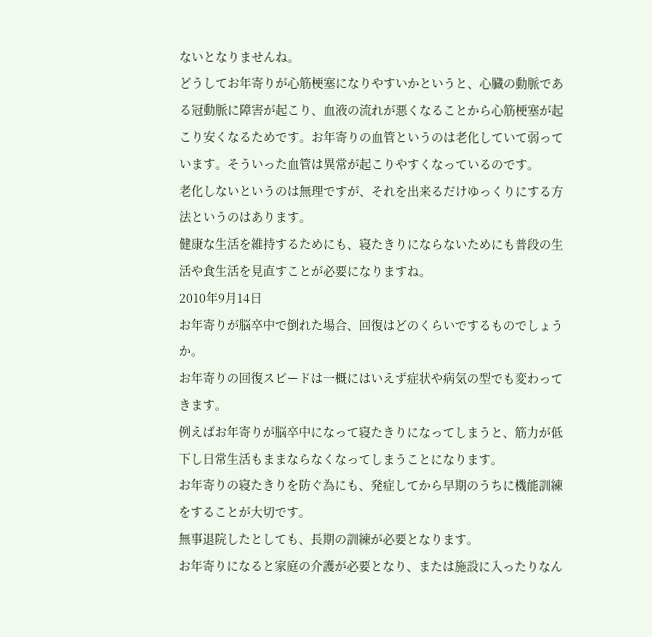ないとなりませんね。
どうしてお年寄りが心筋梗塞になりやすいかというと、心臓の動脈である冠動脈に障害が起こり、血液の流れが悪くなることから心筋梗塞が起こり安くなるためです。お年寄りの血管というのは老化していて弱っています。そういった血管は異常が起こりやすくなっているのです。
老化しないというのは無理ですが、それを出来るだけゆっくりにする方法というのはあります。
健康な生活を維持するためにも、寝たきりにならないためにも普段の生活や食生活を見直すことが必要になりますね。
2010年9月14日
お年寄りが脳卒中で倒れた場合、回復はどのくらいでするものでしょうか。
お年寄りの回復スピードは一概にはいえず症状や病気の型でも変わってきます。
例えばお年寄りが脳卒中になって寝たきりになってしまうと、筋力が低下し日常生活もままならなくなってしまうことになります。
お年寄りの寝たきりを防ぐ為にも、発症してから早期のうちに機能訓練をすることが大切です。
無事退院したとしても、長期の訓練が必要となります。
お年寄りになると家庭の介護が必要となり、または施設に入ったりなん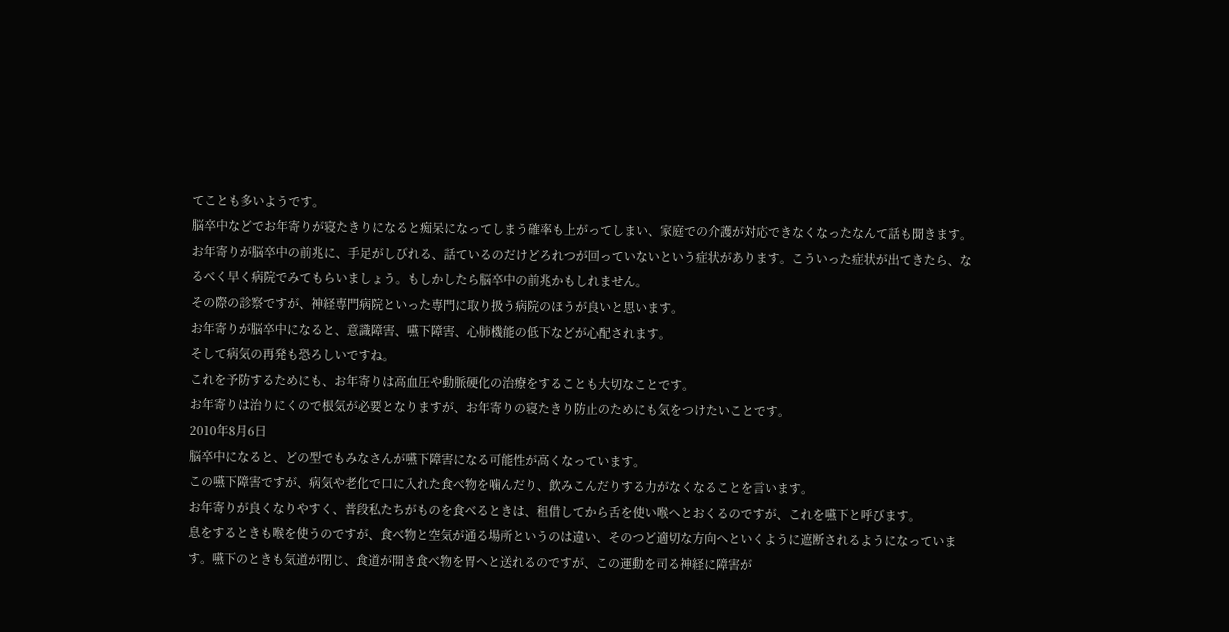てことも多いようです。
脳卒中などでお年寄りが寝たきりになると痴呆になってしまう確率も上がってしまい、家庭での介護が対応できなくなったなんて話も聞きます。
お年寄りが脳卒中の前兆に、手足がしびれる、話ているのだけどろれつが回っていないという症状があります。こういった症状が出てきたら、なるべく早く病院でみてもらいましょう。もしかしたら脳卒中の前兆かもしれません。
その際の診察ですが、神経専門病院といった専門に取り扱う病院のほうが良いと思います。
お年寄りが脳卒中になると、意識障害、嚥下障害、心肺機能の低下などが心配されます。
そして病気の再発も恐ろしいですね。
これを予防するためにも、お年寄りは高血圧や動脈硬化の治療をすることも大切なことです。
お年寄りは治りにくので根気が必要となりますが、お年寄りの寝たきり防止のためにも気をつけたいことです。
2010年8月6日
脳卒中になると、どの型でもみなさんが嚥下障害になる可能性が高くなっています。
この嚥下障害ですが、病気や老化で口に入れた食べ物を噛んだり、飲みこんだりする力がなくなることを言います。
お年寄りが良くなりやすく、普段私たちがものを食べるときは、租借してから舌を使い喉へとおくるのですが、これを嚥下と呼びます。
息をするときも喉を使うのですが、食べ物と空気が通る場所というのは違い、そのつど適切な方向へといくように遮断されるようになっています。嚥下のときも気道が閉じ、食道が開き食べ物を胃へと送れるのですが、この運動を司る神経に障害が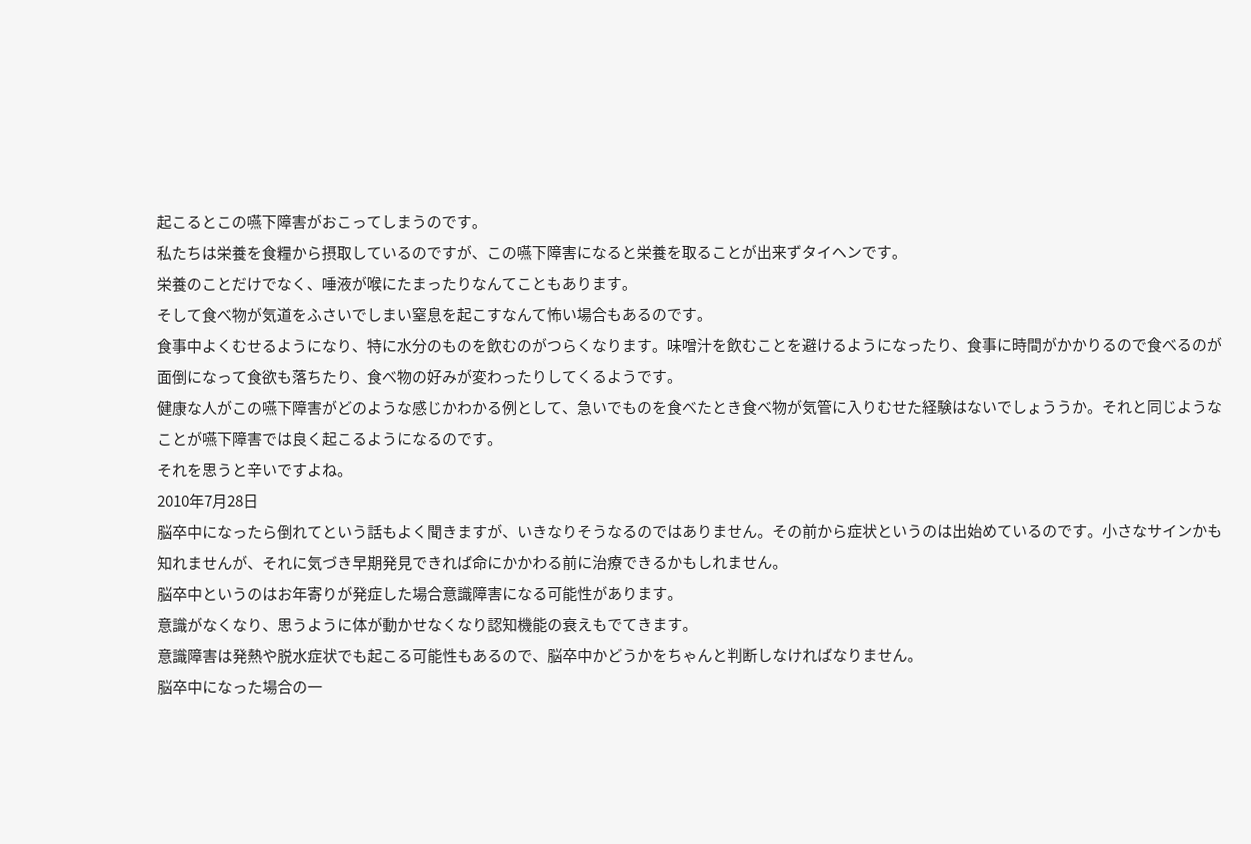起こるとこの嚥下障害がおこってしまうのです。
私たちは栄養を食糧から摂取しているのですが、この嚥下障害になると栄養を取ることが出来ずタイヘンです。
栄養のことだけでなく、唾液が喉にたまったりなんてこともあります。
そして食べ物が気道をふさいでしまい窒息を起こすなんて怖い場合もあるのです。
食事中よくむせるようになり、特に水分のものを飲むのがつらくなります。味噌汁を飲むことを避けるようになったり、食事に時間がかかりるので食べるのが面倒になって食欲も落ちたり、食べ物の好みが変わったりしてくるようです。
健康な人がこの嚥下障害がどのような感じかわかる例として、急いでものを食べたとき食べ物が気管に入りむせた経験はないでしょううか。それと同じようなことが嚥下障害では良く起こるようになるのです。
それを思うと辛いですよね。
2010年7月28日
脳卒中になったら倒れてという話もよく聞きますが、いきなりそうなるのではありません。その前から症状というのは出始めているのです。小さなサインかも知れませんが、それに気づき早期発見できれば命にかかわる前に治療できるかもしれません。
脳卒中というのはお年寄りが発症した場合意識障害になる可能性があります。
意識がなくなり、思うように体が動かせなくなり認知機能の衰えもでてきます。
意識障害は発熱や脱水症状でも起こる可能性もあるので、脳卒中かどうかをちゃんと判断しなければなりません。
脳卒中になった場合の一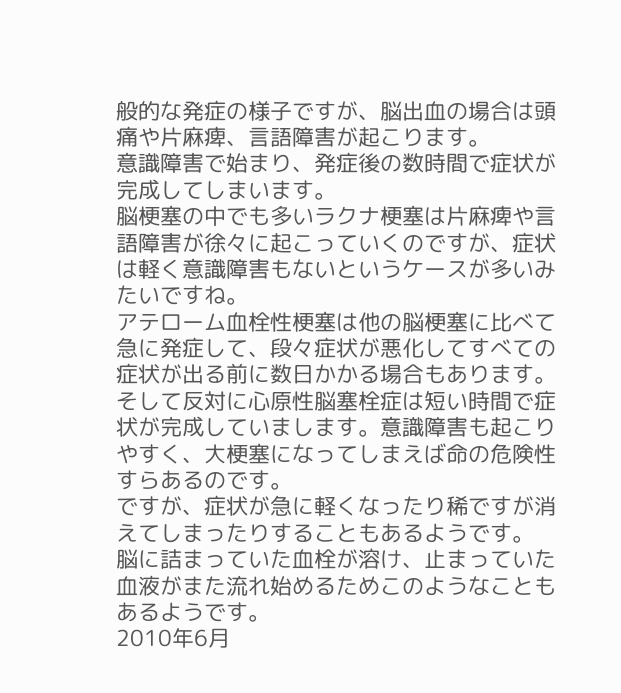般的な発症の様子ですが、脳出血の場合は頭痛や片麻痺、言語障害が起こります。
意識障害で始まり、発症後の数時間で症状が完成してしまいます。
脳梗塞の中でも多いラクナ梗塞は片麻痺や言語障害が徐々に起こっていくのですが、症状は軽く意識障害もないというケースが多いみたいですね。
アテローム血栓性梗塞は他の脳梗塞に比べて急に発症して、段々症状が悪化してすべての症状が出る前に数日かかる場合もあります。そして反対に心原性脳塞栓症は短い時間で症状が完成していまします。意識障害も起こりやすく、大梗塞になってしまえば命の危険性すらあるのです。
ですが、症状が急に軽くなったり稀ですが消えてしまったりすることもあるようです。
脳に詰まっていた血栓が溶け、止まっていた血液がまた流れ始めるためこのようなこともあるようです。
2010年6月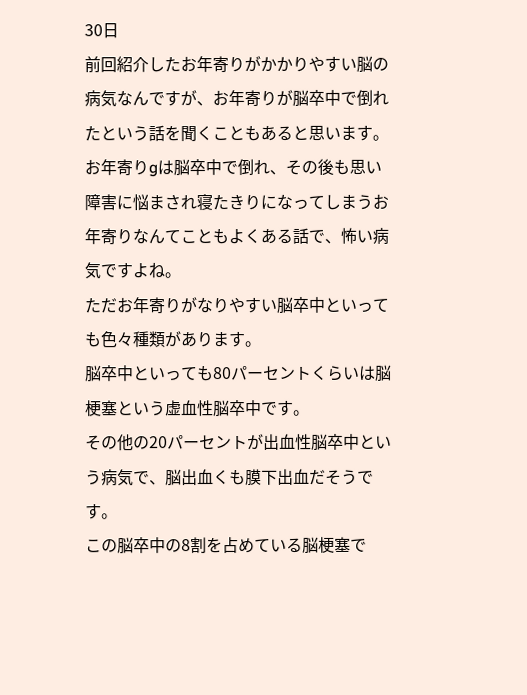30日
前回紹介したお年寄りがかかりやすい脳の病気なんですが、お年寄りが脳卒中で倒れたという話を聞くこともあると思います。
お年寄りgは脳卒中で倒れ、その後も思い障害に悩まされ寝たきりになってしまうお年寄りなんてこともよくある話で、怖い病気ですよね。
ただお年寄りがなりやすい脳卒中といっても色々種類があります。
脳卒中といっても80パーセントくらいは脳梗塞という虚血性脳卒中です。
その他の20パーセントが出血性脳卒中という病気で、脳出血くも膜下出血だそうです。
この脳卒中の8割を占めている脳梗塞で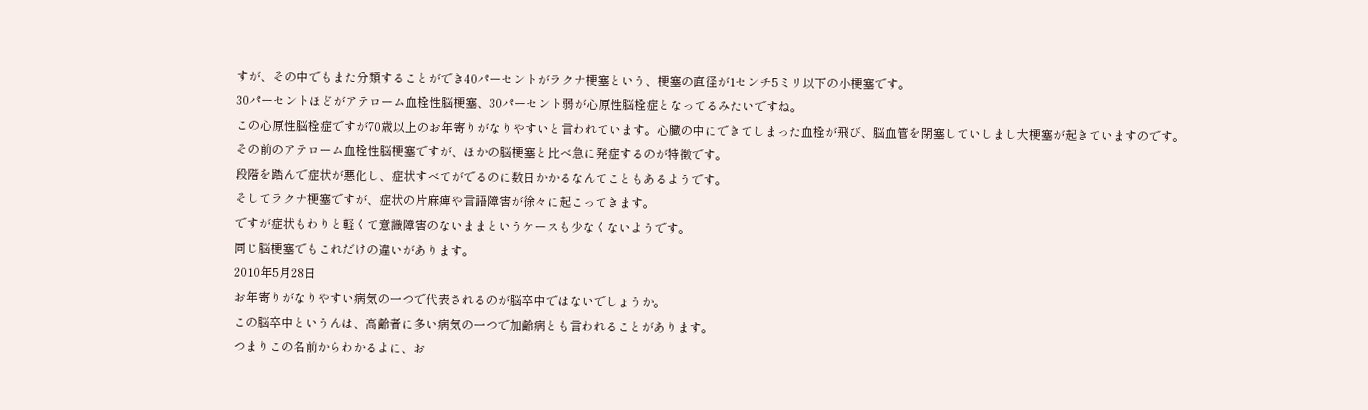すが、その中でもまた分類することができ40パーセントがラクナ梗塞という、梗塞の直径が1センチ5ミリ以下の小梗塞です。
30パーセントほどがアテローム血栓性脳梗塞、30パーセント弱が心原性脳栓症となってるみたいですね。
この心原性脳栓症ですが70歳以上のお年寄りがなりやすいと言われています。心臓の中にできてしまった血栓が飛び、脳血管を閉塞していしまし大梗塞が起きていますのです。
その前のアテローム血栓性脳梗塞ですが、ほかの脳梗塞と比べ急に発症するのが特徴です。
段階を踏んで症状が悪化し、症状すべてがでるのに数日かかるなんてこともあるようです。
そしてラクナ梗塞ですが、症状の片麻痺や言語障害が徐々に起こってきます。
ですが症状もわりと軽くて意識障害のないままというケースも少なくないようです。
同じ脳梗塞でもこれだけの違いがあります。
2010年5月28日
お年寄りがなりやすい病気の一つで代表されるのが脳卒中ではないでしょうか。
この脳卒中というんは、高齢者に多い病気の一つで加齢病とも言われることがあります。
つまりこの名前からわかるよに、お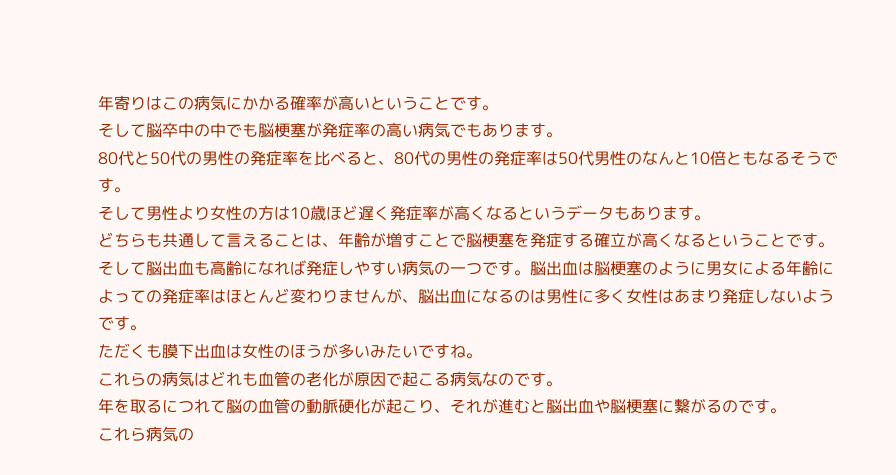年寄りはこの病気にかかる確率が高いということです。
そして脳卒中の中でも脳梗塞が発症率の高い病気でもあります。
80代と50代の男性の発症率を比べると、80代の男性の発症率は50代男性のなんと10倍ともなるそうです。
そして男性より女性の方は10歳ほど遅く発症率が高くなるというデータもあります。
どちらも共通して言えることは、年齢が増すことで脳梗塞を発症する確立が高くなるということです。
そして脳出血も高齢になれば発症しやすい病気の一つです。脳出血は脳梗塞のように男女による年齢によっての発症率はほとんど変わりませんが、脳出血になるのは男性に多く女性はあまり発症しないようです。
ただくも膜下出血は女性のほうが多いみたいですね。
これらの病気はどれも血管の老化が原因で起こる病気なのです。
年を取るにつれて脳の血管の動脈硬化が起こり、それが進むと脳出血や脳梗塞に繋がるのです。
これら病気の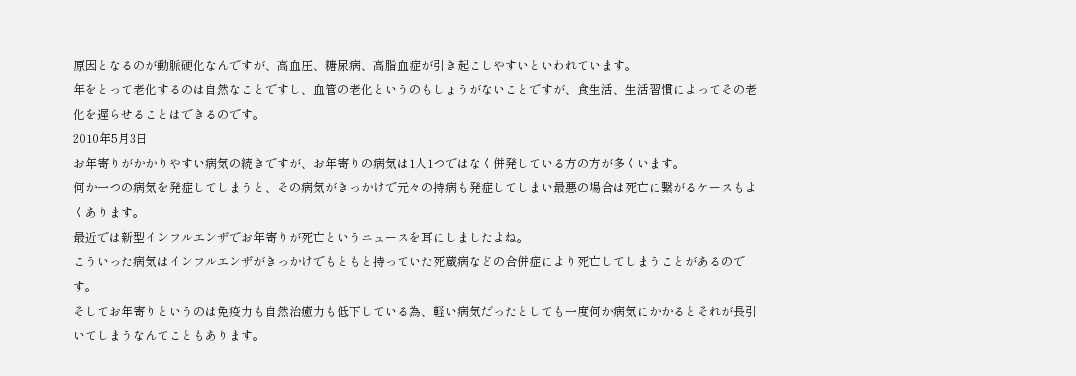原因となるのが動脈硬化なんですが、高血圧、糖尿病、高脂血症が引き起こしやすいといわれています。
年をとって老化するのは自然なことですし、血管の老化というのもしょうがないことですが、食生活、生活習慣によってその老化を遅らせることはできるのです。
2010年5月3日
お年寄りがかかりやすい病気の続きですが、お年寄りの病気は1人1つではなく併発している方の方が多くいます。
何か一つの病気を発症してしまうと、その病気がきっかけで元々の持病も発症してしまい最悪の場合は死亡に繋がるケースもよくあります。
最近では新型インフルエンザでお年寄りが死亡というニュースを耳にしましたよね。
こういった病気はインフルエンザがきっかけでもともと持っていた死蔵病などの合併症により死亡してしまうことがあるのです。
そしてお年寄りというのは免疫力も自然治癒力も低下している為、軽い病気だったとしても一度何か病気にかかるとそれが長引いてしまうなんてこともあります。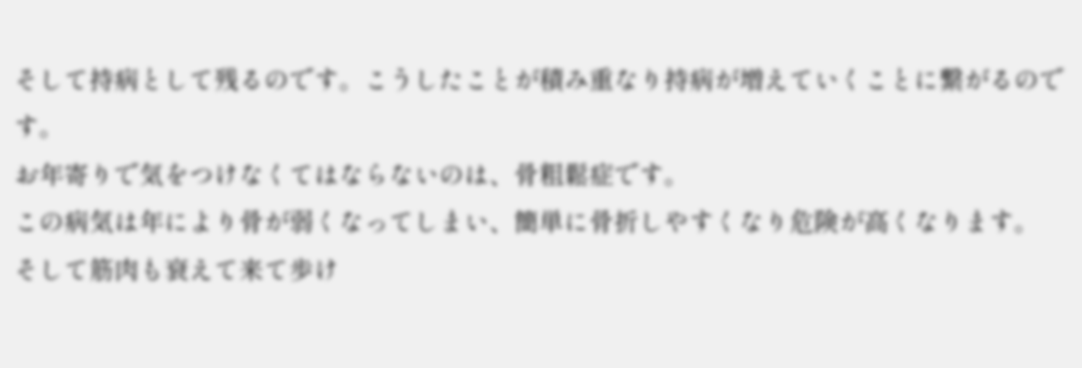そして持病として残るのです。こうしたことが積み重なり持病が増えていくことに繋がるのです。
お年寄りで気をつけなくてはならないのは、骨粗鬆症です。
この病気は年により骨が弱くなってしまい、簡単に骨折しやすくなり危険が高くなります。
そして筋肉も衰えて来て歩け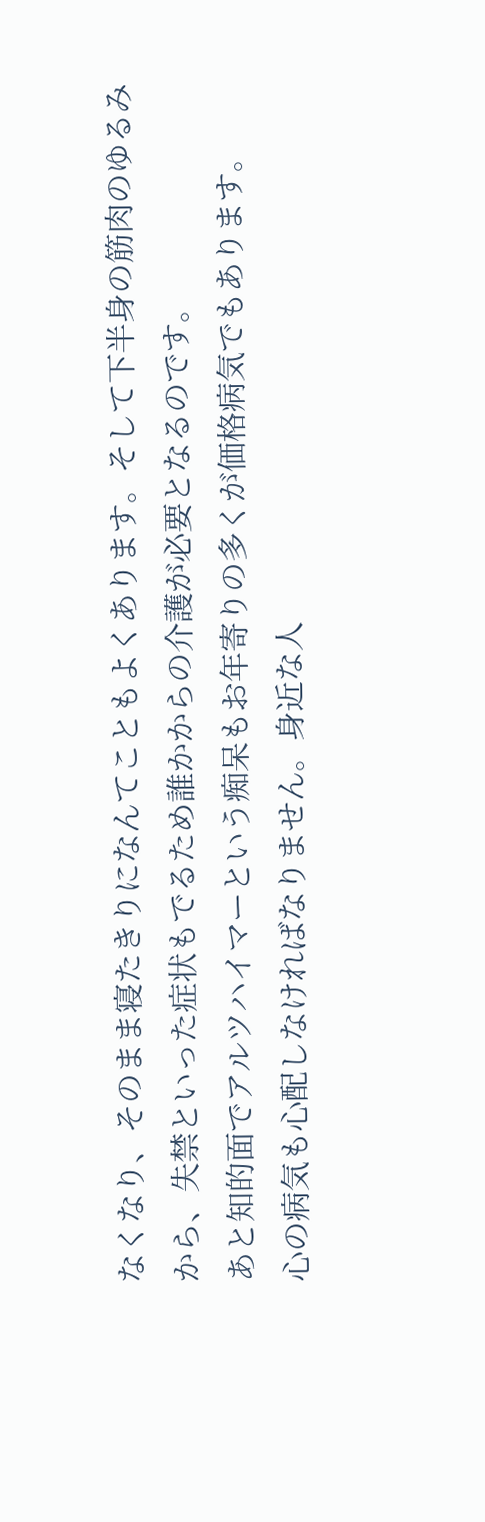なくなり、そのまま寝たきりになんてこともよくあります。そして下半身の筋肉のゆるみから、失禁といった症状もでるため誰かからの介護が必要となるのです。
あと知的面でアルツハイマーという痴呆もお年寄りの多くが価格病気でもあります。
心の病気も心配しなければなりません。身近な人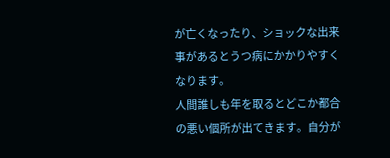が亡くなったり、ショックな出来事があるとうつ病にかかりやすくなります。
人間誰しも年を取るとどこか都合の悪い個所が出てきます。自分が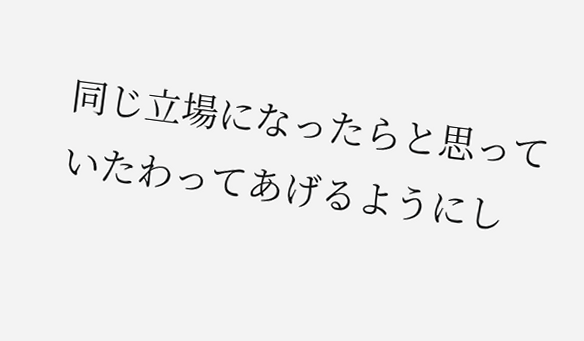同じ立場になったらと思っていたわってあげるようにし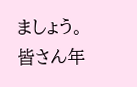ましょう。
皆さん年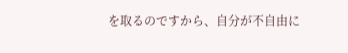を取るのですから、自分が不自由に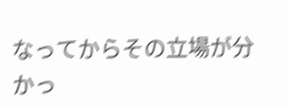なってからその立場が分かっ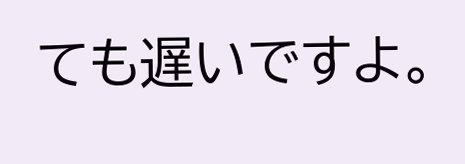ても遅いですよ。